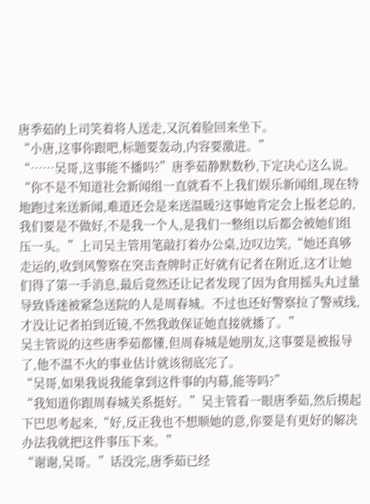唐季茹的上司笑着将人送走,又沉着脸回来坐下。
“小唐,这事你跟吧,标题要轰动,内容要激进。”
“……吴哥,这事能不播吗?”唐季茹静默数秒,下定决心这么说。
“你不是不知道社会新闻组一直就看不上我们娱乐新闻组,现在特地跑过来送新闻,难道还会是来送温暖?这事她肯定会上报老总的,我们要是不做好,不是我一个人,是我们一整组以后都会被她们组压一头。”上司吴主管用笔敲打着办公桌,边叹边笑,“她还真够走运的,收到风警察在突击查牌时正好就有记者在附近,这才让她们得了第一手消息,最后竟然还让记者发现了因为食用摇头丸过量导致昏迷被紧急送院的人是周春城。不过也还好警察拉了警戒线,才没让记者拍到近镜,不然我敢保证她直接就播了。”
吴主管说的这些唐季茹都懂,但周春城是她朋友,这事要是被报导了,他不温不火的事业估计就该彻底完了。
“吴哥,如果我说我能拿到这件事的内幕,能等吗?”
“我知道你跟周春城关系挺好。”吴主管看一眼唐季茹,然后摸起下巴思考起来,“好,反正我也不想顺她的意,你要是有更好的解决办法我就把这件事压下来。”
“谢谢,吴哥。”话没完,唐季茹已经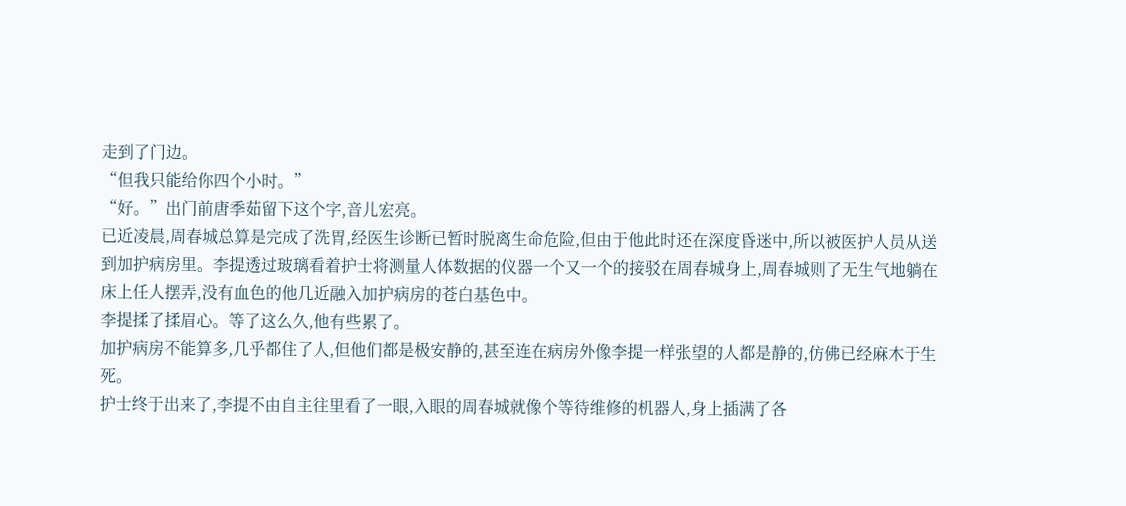走到了门边。
“但我只能给你四个小时。”
“好。”出门前唐季茹留下这个字,音儿宏亮。
已近凌晨,周春城总算是完成了洗胃,经医生诊断已暂时脱离生命危险,但由于他此时还在深度昏迷中,所以被医护人员从送到加护病房里。李提透过玻璃看着护士将测量人体数据的仪器一个又一个的接驳在周春城身上,周春城则了无生气地躺在床上任人摆弄,没有血色的他几近融入加护病房的苍白基色中。
李提揉了揉眉心。等了这么久,他有些累了。
加护病房不能算多,几乎都住了人,但他们都是极安静的,甚至连在病房外像李提一样张望的人都是静的,仿佛已经麻木于生死。
护士终于出来了,李提不由自主往里看了一眼,入眼的周春城就像个等待维修的机器人,身上插满了各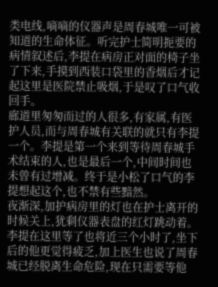类电线,嘀嘀的仪器声是周春城唯一可被知道的生命体征。听完护士简明扼要的病情叙述后,李提在病房正对面的椅子坐了下来,手摸到西装口袋里的香烟后才记起这里是医院禁止吸烟,于是叹了口气收回手。
廊道里匆匆而过的人很多,有家属,有医护人员,而与周春城有关联的就只有李提一个。李提是第一个来到等待周春城手术结束的人,也是最后一个,中间时间也未曾有过增减。终于是小松了口气的李提想起这个,也不禁有些黯然。
夜渐深,加护病房里的灯也在护士离开的时候关上,犹剩仪器表盘的红灯跳动着。李提在这里等了也将近三个小时了,坐下后的他更觉得疲乏,加上医生也说了周春城已经脱离生命危险,现在只需要等他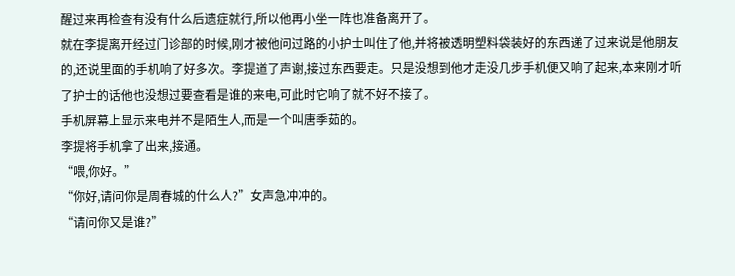醒过来再检查有没有什么后遗症就行,所以他再小坐一阵也准备离开了。
就在李提离开经过门诊部的时候,刚才被他问过路的小护士叫住了他,并将被透明塑料袋装好的东西递了过来说是他朋友的,还说里面的手机响了好多次。李提道了声谢,接过东西要走。只是没想到他才走没几步手机便又响了起来,本来刚才听了护士的话他也没想过要查看是谁的来电,可此时它响了就不好不接了。
手机屏幕上显示来电并不是陌生人,而是一个叫唐季茹的。
李提将手机拿了出来,接通。
“喂,你好。”
“你好,请问你是周春城的什么人?”女声急冲冲的。
“请问你又是谁?”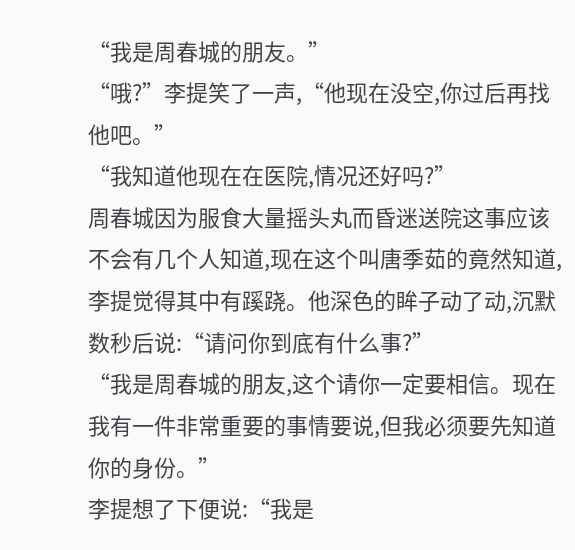“我是周春城的朋友。”
“哦?”李提笑了一声,“他现在没空,你过后再找他吧。”
“我知道他现在在医院,情况还好吗?”
周春城因为服食大量摇头丸而昏迷送院这事应该不会有几个人知道,现在这个叫唐季茹的竟然知道,李提觉得其中有蹊跷。他深色的眸子动了动,沉默数秒后说:“请问你到底有什么事?”
“我是周春城的朋友,这个请你一定要相信。现在我有一件非常重要的事情要说,但我必须要先知道你的身份。”
李提想了下便说:“我是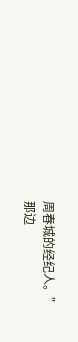周春城的经纪人。”
那边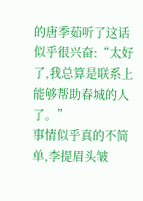的唐季茹听了这话似乎很兴奋:“太好了,我总算是联系上能够帮助春城的人了。”
事情似乎真的不简单,李提眉头皱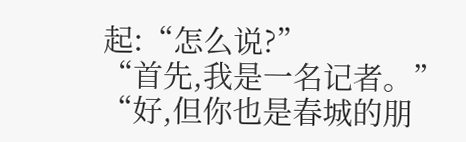起:“怎么说?”
“首先,我是一名记者。”
“好,但你也是春城的朋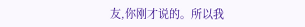友,你刚才说的。所以我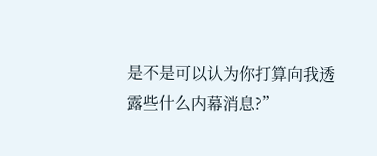是不是可以认为你打算向我透露些什么内幕消息?”